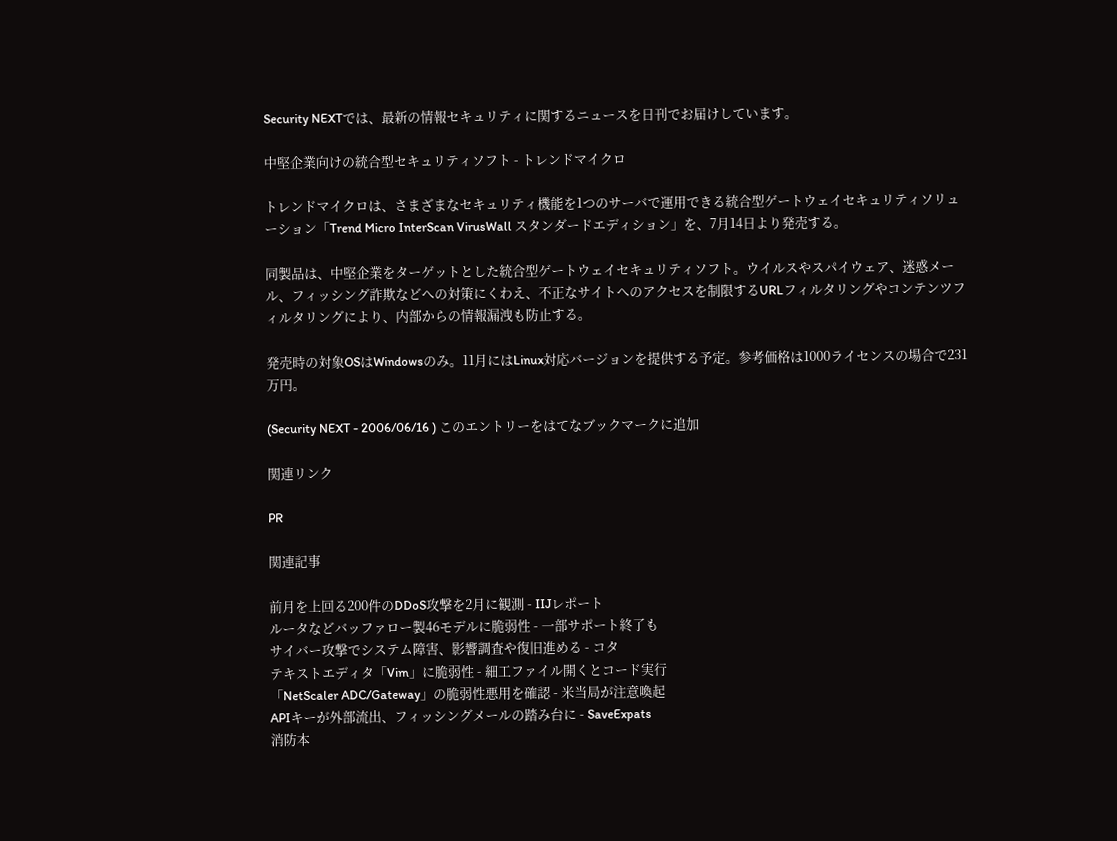Security NEXTでは、最新の情報セキュリティに関するニュースを日刊でお届けしています。

中堅企業向けの統合型セキュリティソフト - トレンドマイクロ

トレンドマイクロは、さまざまなセキュリティ機能を1つのサーバで運用できる統合型ゲートウェイセキュリティソリューション「Trend Micro InterScan VirusWall スタンダードエディション」を、7月14日より発売する。

同製品は、中堅企業をターゲットとした統合型ゲートウェイセキュリティソフト。ウイルスやスパイウェア、迷惑メール、フィッシング詐欺などへの対策にくわえ、不正なサイトへのアクセスを制限するURLフィルタリングやコンテンツフィルタリングにより、内部からの情報漏洩も防止する。

発売時の対象OSはWindowsのみ。11月にはLinux対応バージョンを提供する予定。参考価格は1000ライセンスの場合で231万円。

(Security NEXT - 2006/06/16 ) このエントリーをはてなブックマークに追加

関連リンク

PR

関連記事

前月を上回る200件のDDoS攻撃を2月に観測 - IIJレポート
ルータなどバッファロー製46モデルに脆弱性 - 一部サポート終了も
サイバー攻撃でシステム障害、影響調査や復旧進める - コタ
テキストエディタ「Vim」に脆弱性 - 細工ファイル開くとコード実行
「NetScaler ADC/Gateway」の脆弱性悪用を確認 - 米当局が注意喚起
APIキーが外部流出、フィッシングメールの踏み台に - SaveExpats
消防本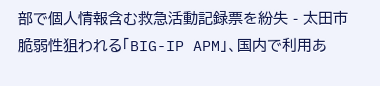部で個人情報含む救急活動記録票を紛失 - 太田市
脆弱性狙われる「BIG-IP APM」、国内で利用あ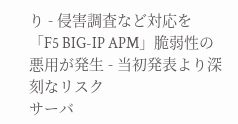り - 侵害調査など対応を
「F5 BIG-IP APM」脆弱性の悪用が発生 - 当初発表より深刻なリスク
サーバ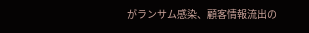がランサム感染、顧客情報流出の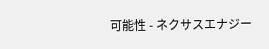可能性 - ネクサスエナジー